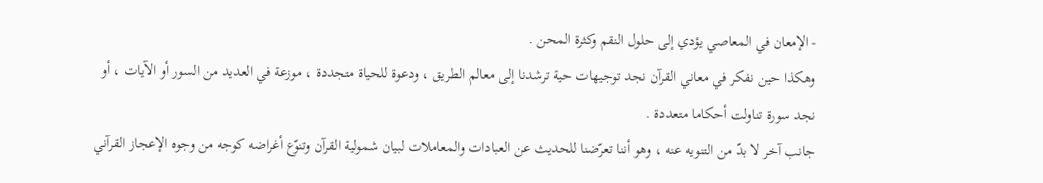- الإمعان في المعاصي يؤدي إلى حلول النقم وكثرة المحن .
وهكذا حين نفكر في معاني القرآن نجد توجيهات حية ترشدنا إلى معالم الطريق ، ودعوة للحياة متجددة ، موزعة في العديد من السور أو الآيات ، أو نجد سورة تناولت أحكاما متعددة .
جانب آخر لا بدّ من التنويه عنه ، وهو أننا تعرّضنا للحديث عن العبادات والمعاملات لبيان شمولية القرآن وتنوّع أغراضه كوجه من وجوه الإعجاز القرآني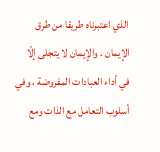الذي اعتبرناه طريقا من طرق الإيمان . والإيمان لا يتجلى إلّا في أداء العبادات المفروضة ، وفي أسلوب التعامل مع الذات ومع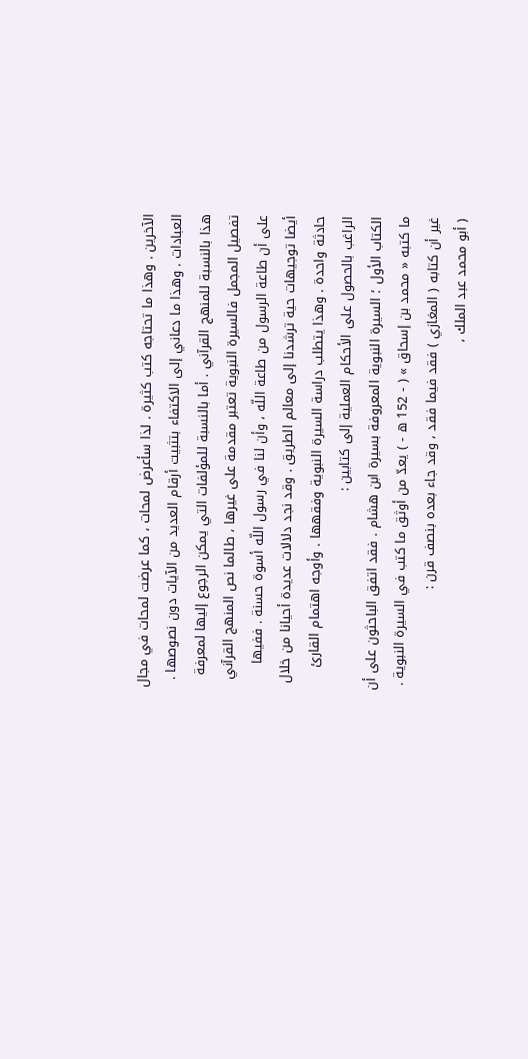الآخرين . وهذا ما تحتاجه كتب كثيرة . لذا سأعرض لمحات ، كما عرضت لمحات في مجال العبادات . وهذا ما دعاني إلى الاكتفاء بتثبيت أرقام العديد من الآيات دون نصوصها . هذا بالنسبة للمنهج القرآني . أما بالنسبة للمؤلفات التي يمكن الرجوع إليها لمعرفة تفصيل المجمل فالسيرة النبوية تعتبر مقدمة على غيرها ، طالما نص المنهج القرآني على أن طاعة الرسول من طاعة اللّه ، وأن لنا في رسول اللّه أسوة حسنة . ففيها أيضا توجيهات حية ترشدنا إلى معالم الطريق . وقد نجد دلالات عديدة أحيانا من خلال حادثة واحدة . وهذا يتطلب دراسة السيرة النبوية وفقهها . وأوجه اهتمام القارئ الراغب بالحصول على الأحكام العملية إلى كتابين :
الكتاب الأول ؛ السيرة النبوية المعروفة بسيرة ابن هشام . فقد اتفق الباحثون على أن ما كتبه « محمد بن إسحاق » ( - 152 ه - ) يعدّ من أوثق ما كتب في السيرة النبوية . غير أن كتابه ( المغازي ) فقد فيما فقد ، وقد جاء بعده بنصف قرن :
( أبو محمد عبد الملك ،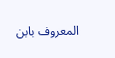المعروف بابن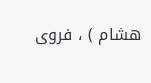هشام ) ، فروى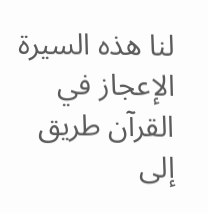لنا هذه السيرة
الإعجاز في القرآن طريق إلى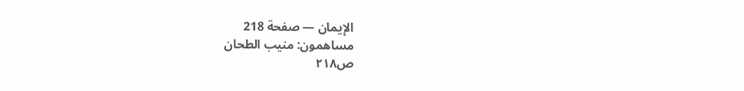الإيمان — صفحة 218
مساهمون: منيب الطحان
ص٢١٨